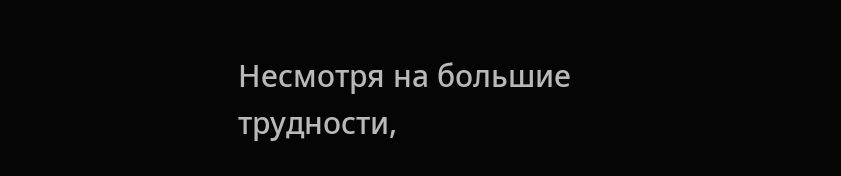Несмотря на большие трудности,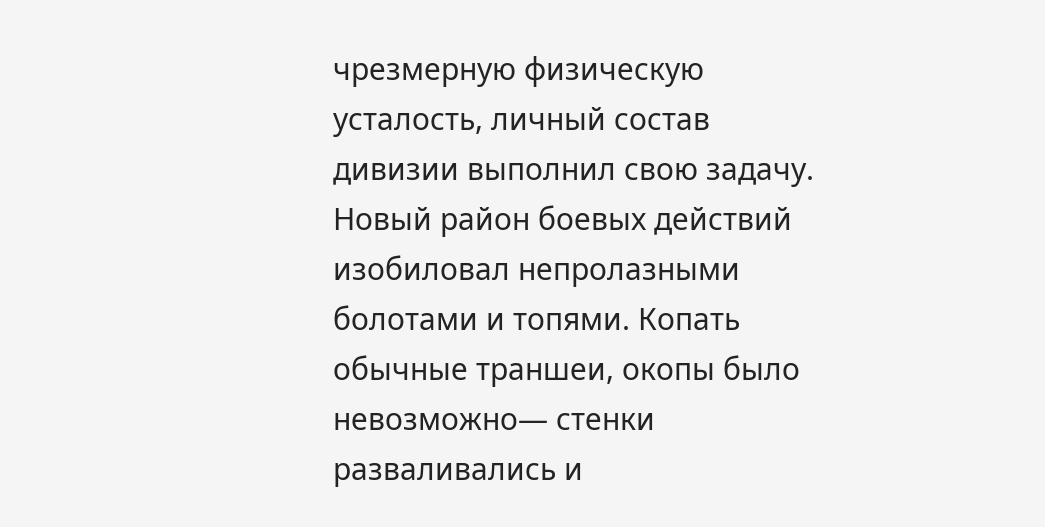чрезмерную физическую усталость, личный состав дивизии выполнил свою задачу.
Новый район боевых действий изобиловал непролазными болотами и топями. Копать обычные траншеи, окопы было невозможно— стенки разваливались и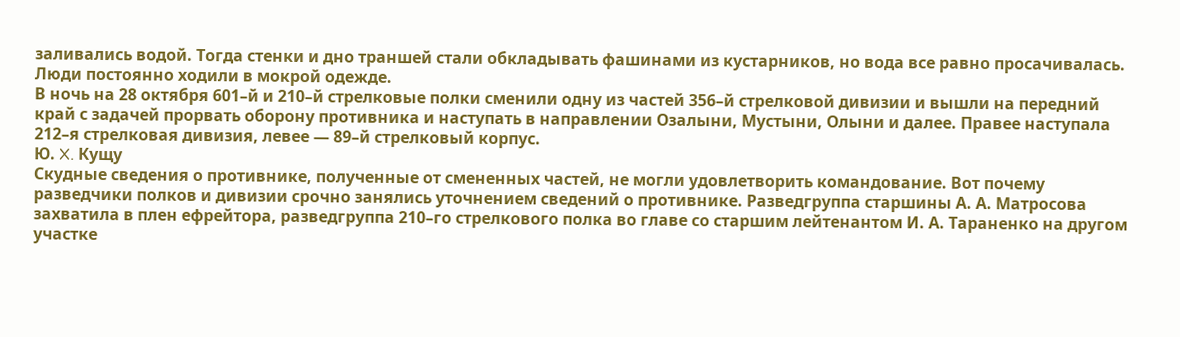заливались водой. Тогда стенки и дно траншей стали обкладывать фашинами из кустарников, но вода все равно просачивалась. Люди постоянно ходили в мокрой одежде.
В ночь на 28 октября 601–й и 210–й стрелковые полки сменили одну из частей 356–й стрелковой дивизии и вышли на передний край с задачей прорвать оборону противника и наступать в направлении Озалыни, Мустыни, Олыни и далее. Правее наступала 212–я стрелковая дивизия, левее — 89–й стрелковый корпус.
Ю. X. Кущу
Скудные сведения о противнике, полученные от смененных частей, не могли удовлетворить командование. Вот почему разведчики полков и дивизии срочно занялись уточнением сведений о противнике. Разведгруппа старшины А. А. Матросова захватила в плен ефрейтора, разведгруппа 210–го стрелкового полка во главе со старшим лейтенантом И. А. Тараненко на другом участке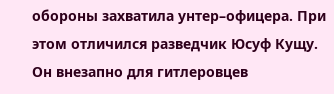обороны захватила унтер–офицера. При этом отличился разведчик Юсуф Кущу. Он внезапно для гитлеровцев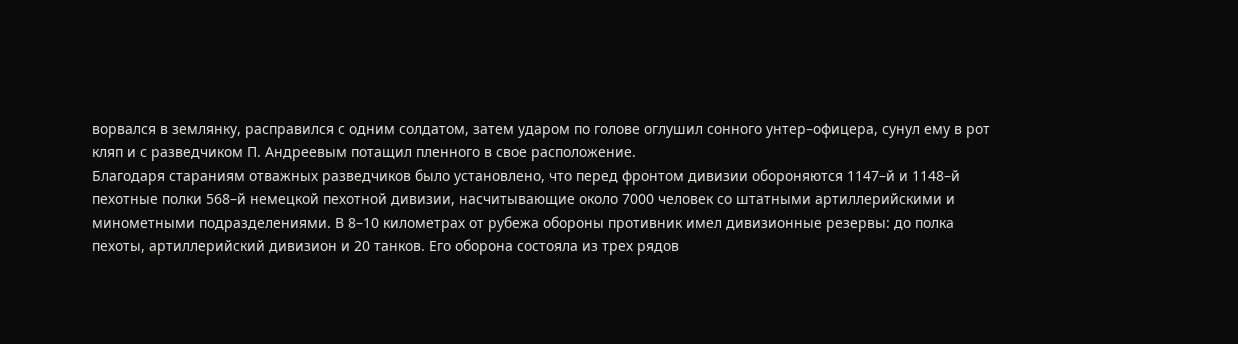ворвался в землянку, расправился с одним солдатом, затем ударом по голове оглушил сонного унтер–офицера, сунул ему в рот кляп и с разведчиком П. Андреевым потащил пленного в свое расположение.
Благодаря стараниям отважных разведчиков было установлено, что перед фронтом дивизии обороняются 1147–й и 1148–й пехотные полки 568–й немецкой пехотной дивизии, насчитывающие около 7000 человек со штатными артиллерийскими и минометными подразделениями. В 8–10 километрах от рубежа обороны противник имел дивизионные резервы: до полка пехоты, артиллерийский дивизион и 20 танков. Его оборона состояла из трех рядов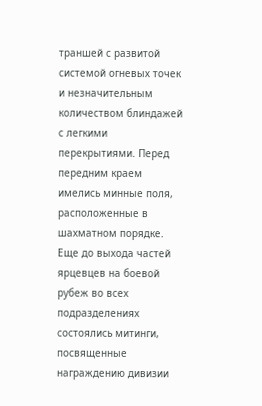траншей с развитой системой огневых точек и незначительным количеством блиндажей с легкими перекрытиями. Перед передним краем имелись минные поля, расположенные в шахматном порядке.
Еще до выхода частей ярцевцев на боевой рубеж во всех подразделениях состоялись митинги, посвященные награждению дивизии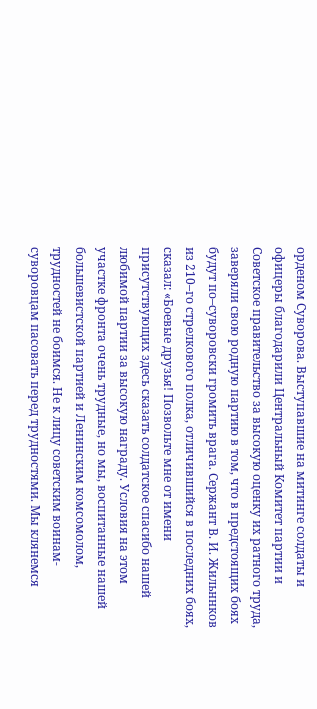орденом Суворова. Выступавшие на митинге солдаты и офицеры благодарили Центральный Комитет партии и Советское правительство за высокую оценку их ратного труда, заверяли свою родную партию в том, что в предстоящих боях будут по–суворовски громить врага. Сержант В. И. Жильннков из 210–го стрелкового полка, отличившийся в последних боях, сказал: «Боевые друзья! Позвольте мне от имени присутствующих здесь сказать солдатское спасибо нашей любимой партии за высокую награду. Условия на этом участке фронта очень трудные, но мы, воспитанные нашей большевистской партией и Ленинским комсомолом, трудностей не боимся. Не к лицу советским воинам-суворовцам пасовать перед трудностями. Мы клянемся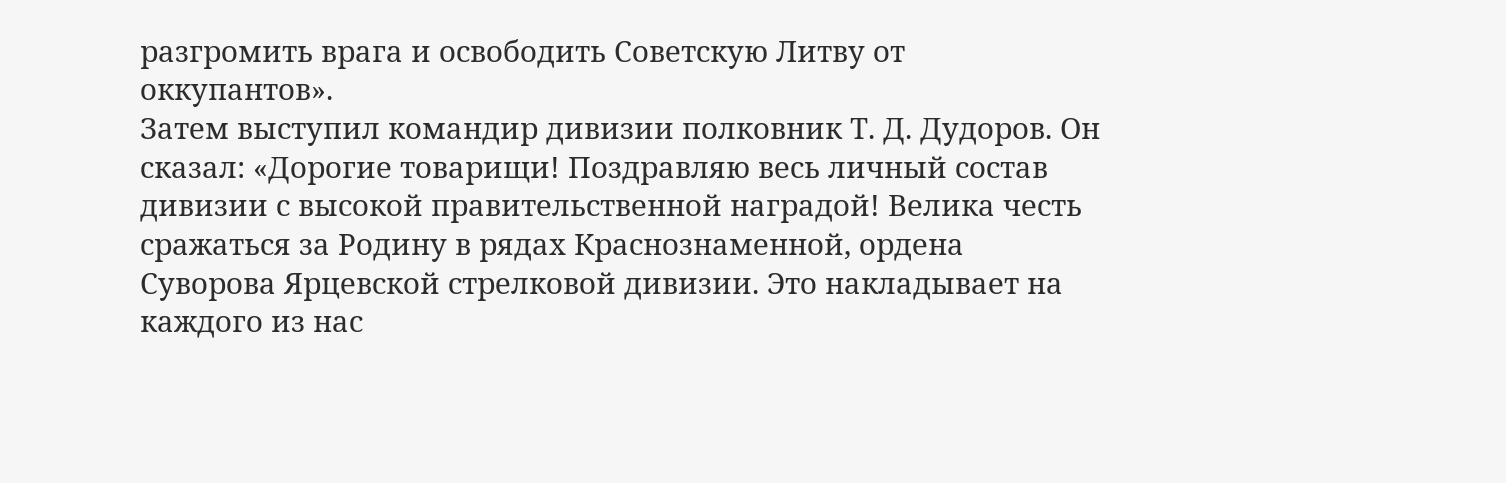разгромить врага и освободить Советскую Литву от оккупантов».
Затем выступил командир дивизии полковник Т. Д. Дудоров. Он сказал: «Дорогие товарищи! Поздравляю весь личный состав дивизии с высокой правительственной наградой! Велика честь сражаться за Родину в рядах Краснознаменной, ордена Суворова Ярцевской стрелковой дивизии. Это накладывает на каждого из нас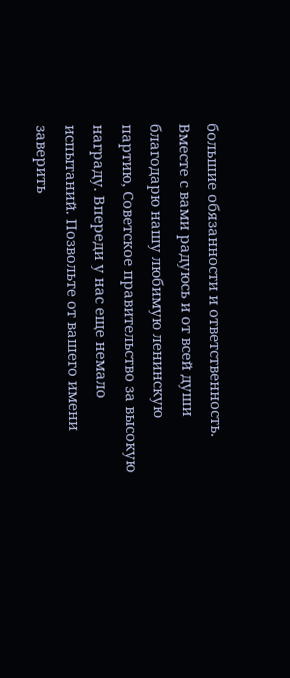большие обязанности и ответственность. Вместе с вами радуюсь и от всей души благодарю нашу любимую ленинскую партию, Советское правительство за высокую награду. Впереди у нас еще немало испытаний. Позвольте от вашего имени заверить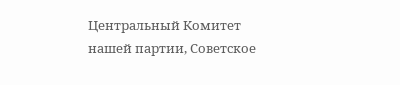Центральный Комитет нашей партии, Советское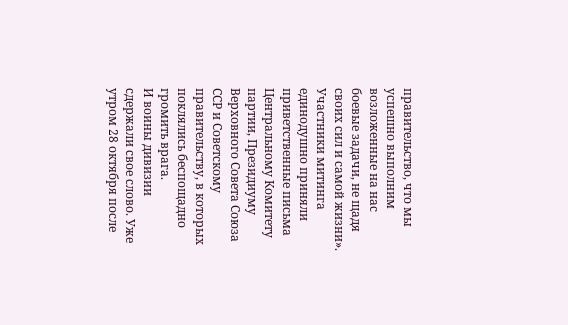правительство, что мы успешно выполним возложенные на нас боевые задачи, не щадя своих сил и самой жизни».
Участники митинга единодушно приняли приветственные письма Центральному Комитету партии, Президиуму Верховного Совета Союза ССР и Советскому правительству, в которых поклялись беспощадно громить врага.
И воины дивизии сдержали свое слово. Уже утром 28 октября после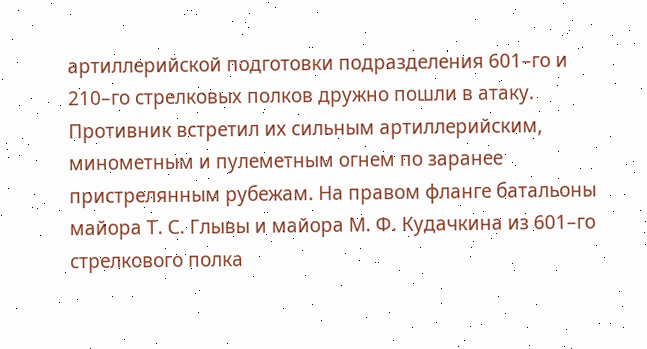артиллерийской подготовки подразделения 601–го и 210–го стрелковых полков дружно пошли в атаку. Противник встретил их сильным артиллерийским, минометным и пулеметным огнем по заранее пристрелянным рубежам. На правом фланге батальоны майора Т. С. Глывы и майора М. Ф. Кудачкина из 601–го стрелкового полка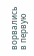ворвались в первую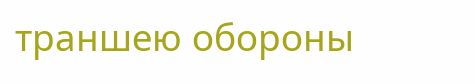траншею обороны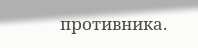противника.